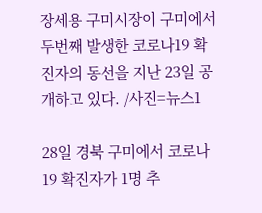장세용 구미시장이 구미에서 두번째 발생한 코로나19 확진자의 동선을 지난 23일 공개하고 있다. /사진=뉴스1

28일 경북 구미에서 코로나19 확진자가 1명 추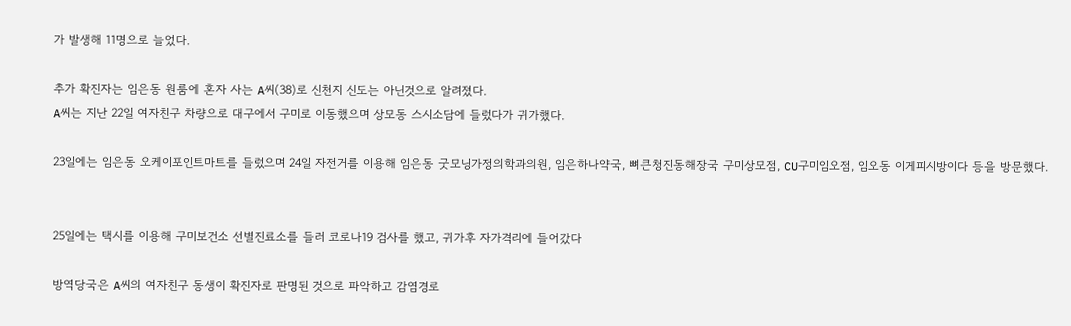가 발생해 11명으로 늘었다.

추가 확진자는 임은동 원룸에 혼자 사는 A씨(38)로 신천지 신도는 아닌것으로 알려졌다.
A씨는 지난 22일 여자친구 차량으로 대구에서 구미로 이동했으며 상모동 스시소담에 들렀다가 귀가했다.

23일에는 임은동 오케이포인트마트를 들렀으며 24일 자전거를 이용해 임은동 굿모닝가정의학과의원, 임은하나약국, 뼈큰청진동해장국 구미상모점, CU구미임오점, 임오동 이게피시방이다 등을 방문했다.


25일에는 택시를 이용해 구미보건소 선별진료소를 들러 코로나19 검사를 했고, 귀가후 자가격리에 들어갔다

방역당국은 A씨의 여자친구 동생이 확진자로 판명된 것으로 파악하고 감염경로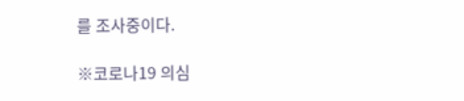를 조사중이다.

※코로나19 의심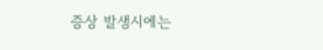증상 발생시에는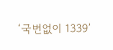‘국번없이 1339’